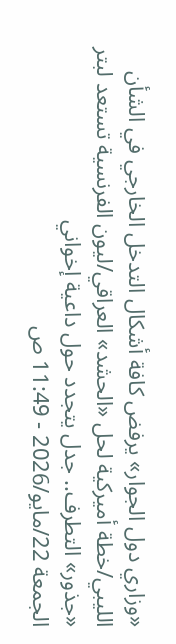«وزاري دول الجوار» يرفض كافة أشكال التدخل الخارجي في الشأن الليبي/خطة أميركية لحل «الحشد» العراقي/ليون الفرنسية تستعد لبتر «جذور» التطرف.. جدل يتجدد حول داعية إخواني
الجمعة 22/مايو/2026 - 11:49 ص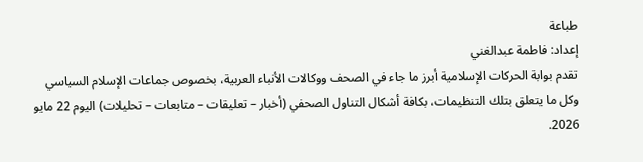طباعة
إعداد: فاطمة عبدالغني
تقدم بوابة الحركات الإسلامية أبرز ما جاء في الصحف ووكالات الأنباء العربية، بخصوص جماعات الإسلام السياسي وكل ما يتعلق بتلك التنظيمات، بكافة أشكال التناول الصحفي (أخبار – تعليقات – متابعات – تحليلات) اليوم 22 مايو 2026.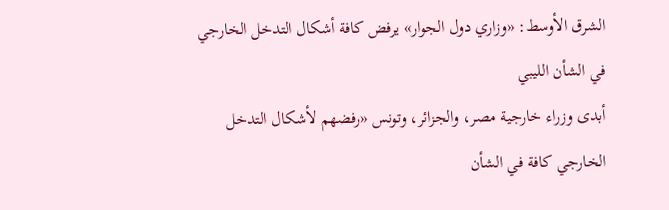الشرق الأوسط: «وزاري دول الجوار» يرفض كافة أشكال التدخل الخارجي في الشأن الليبي
أبدى وزراء خارجية مصر، والجزائر، وتونس «رفضهم لأشكال التدخل الخارجي كافة في الشأن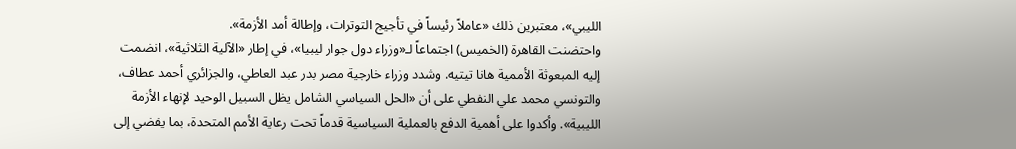الليبي»، معتبرين ذلك «عاملاً رئيساً في تأجيج التوترات، وإطالة أمد الأزمة».
واحتضنت القاهرة (الخميس) اجتماعاً لـ«وزراء دول جوار ليبيا»، في إطار «الآلية الثلاثية»، انضمت إليه المبعوثة الأممية هانا تيتيه. وشدد وزراء خارجية مصر بدر عبد العاطي، والجزائري أحمد عطاف، والتونسي محمد علي النفطي على أن «الحل السياسي الشامل يظل السبيل الوحيد لإنهاء الأزمة الليبية». وأكدوا على أهمية الدفع بالعملية السياسية قدماً تحت رعاية الأمم المتحدة، بما يفضي إلى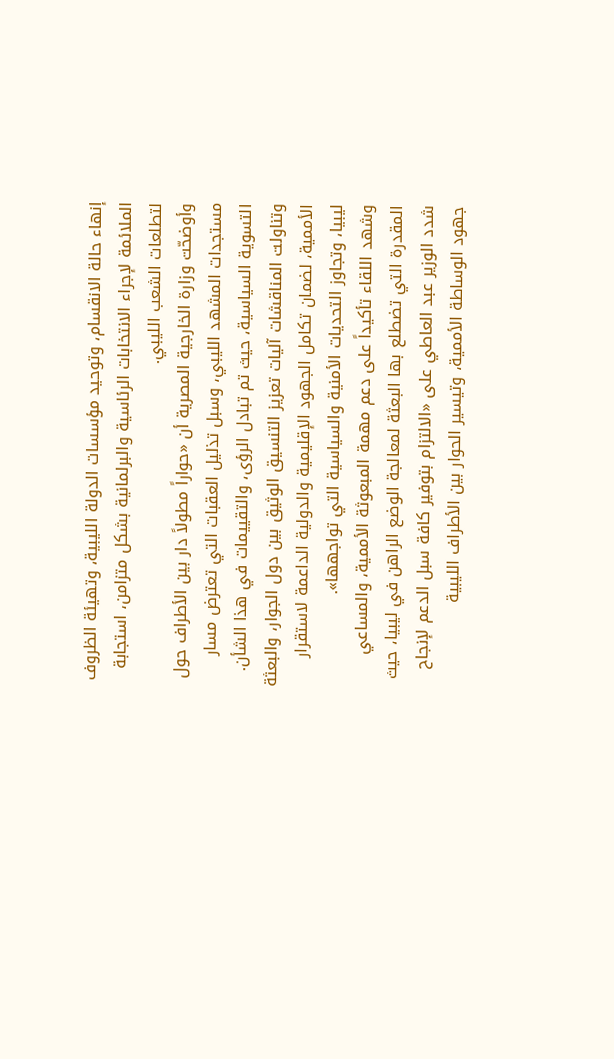إنهاء حالة الانقسام، وتوحيد مؤسسات الدولة الليبية، وتهيئة الظروف الملائمة لإجراء الانتخابات الرئاسية والبرلمانية بشكل متزامن، استجابة لتطلعات الشعب الليبي.
وأوضحّت وزارة الخارجية المصرية أن «حواراً مطولاً دار بين الأطراف حول مستجدات المشهد الليبي، وسبل تذليل العقبات التي تعترض مسار التسوية السياسية، حيث تم تبادل الرؤى، والتقييمات في هذا الشأن. وتناولت المناقشات آليات تعزيز التنسيق الوثيق بين دول الجوار، والبعثة الأممية، لضمان تكامل الجهود الإقليمية والدولية الداعمة لاستقرار ليبيا، وتجاوز التحديات الأمنية والسياسية التي تواجهها».
وشهد اللقاء تأكيداً على دعم مهمة المبعوثة الأممية، والمساعي المقدرة التي تضطلع بها البعثة لمعالجة الوضع الراهن في ليبيا، حيث شدد الوزير عبد العاطي على «الالتزام بتوفير كافة سبل الدعم لإنجاح جهود الوساطة الأممية، وتيسير الحوار بين الأطراف الليبية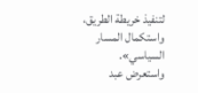لتنفيذ خريطة الطريق، واستكمال المسار السياسي».
واستعرض عبد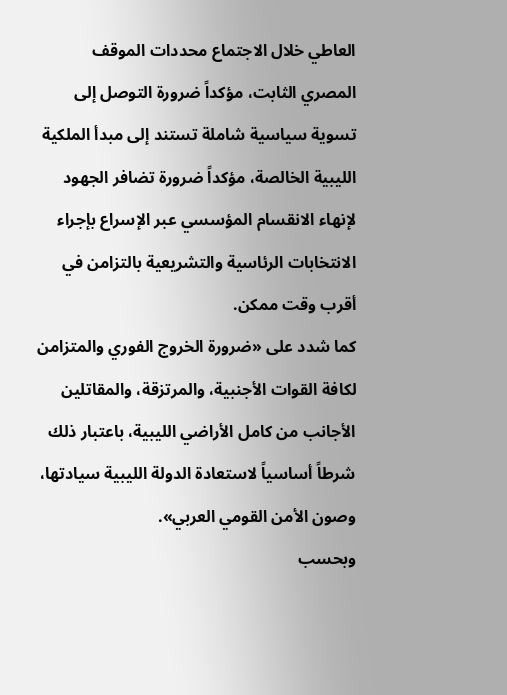العاطي خلال الاجتماع محددات الموقف المصري الثابت، مؤكداً ضرورة التوصل إلى تسوية سياسية شاملة تستند إلى مبدأ الملكية الليبية الخالصة، مؤكداً ضرورة تضافر الجهود لإنهاء الانقسام المؤسسي عبر الإسراع بإجراء الانتخابات الرئاسية والتشريعية بالتزامن في أقرب وقت ممكن.
كما شدد على «ضرورة الخروج الفوري والمتزامن لكافة القوات الأجنبية، والمرتزقة، والمقاتلين الأجانب من كامل الأراضي الليبية، باعتبار ذلك شرطاً أساسياً لاستعادة الدولة الليبية سيادتها، وصون الأمن القومي العربي».
وبحسب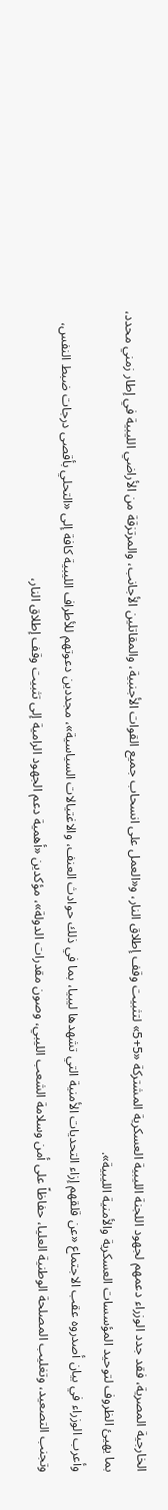الخارجية المصرية، فقد جدد الوزراء دعمهم لجهود اللجنة الليبية العسكرية المشتركة «5+5» لتثبيت وقف إطلاق النار، و«العمل على انسحاب جميع القوات الأجنبية، والمقاتلين الأجانب، والمرتزقة من الأراضي الليبية في إطار زمني محدد، بما يهيئ الظروف لتوحيد المؤسسات العسكرية والأمنية الليبية».
وأعرب الوزراء في بيان أصدروه عقب الاجتماع «عن قلقهم إزاء التحديات الأمنية التي تشهدها ليبيا، بما في ذلك حوادث العنف، والاغتيالات السياسية»، مجددين دعوتهم للأطراف الليبية كافة إلى «التحلي بأقصى درجات ضبط النفس، وتجنب التصعيد، وتغليب المصلحة الوطنية العليا، حفاظاً على أمن وسلامة الشعب الليبي، وصون مقدرات الدولة»، مؤكدين «أهمية دعم الجهود الرامية إلى تثبيت وقف إطلاق النار،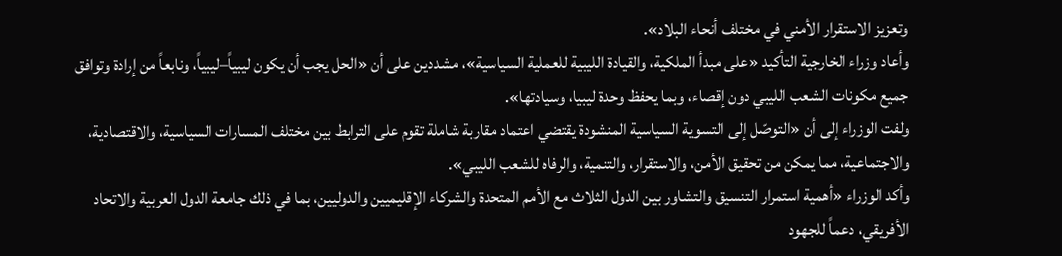وتعزيز الاستقرار الأمني في مختلف أنحاء البلاد».
وأعاد وزراء الخارجية التأكيد «على مبدأ الملكية، والقيادة الليبية للعملية السياسية»، مشددين على أن «الحل يجب أن يكون ليبياً–ليبياً، ونابعاً من إرادة وتوافق جميع مكونات الشعب الليبي دون إقصاء، وبما يحفظ وحدة ليبيا، وسيادتها».
ولفت الوزراء إلى أن «التوصّل إلى التسوية السياسية المنشودة يقتضي اعتماد مقاربة شاملة تقوم على الترابط بين مختلف المسارات السياسية، والاقتصادية، والاجتماعية، مما يمكن من تحقيق الأمن، والاستقرار، والتنمية، والرفاه للشعب الليبي».
وأكد الوزراء «أهمية استمرار التنسيق والتشاور بين الدول الثلاث مع الأمم المتحدة والشركاء الإقليميين والدوليين، بما في ذلك جامعة الدول العربية والاتحاد الأفريقي، دعماً للجهود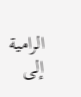الرامية إلى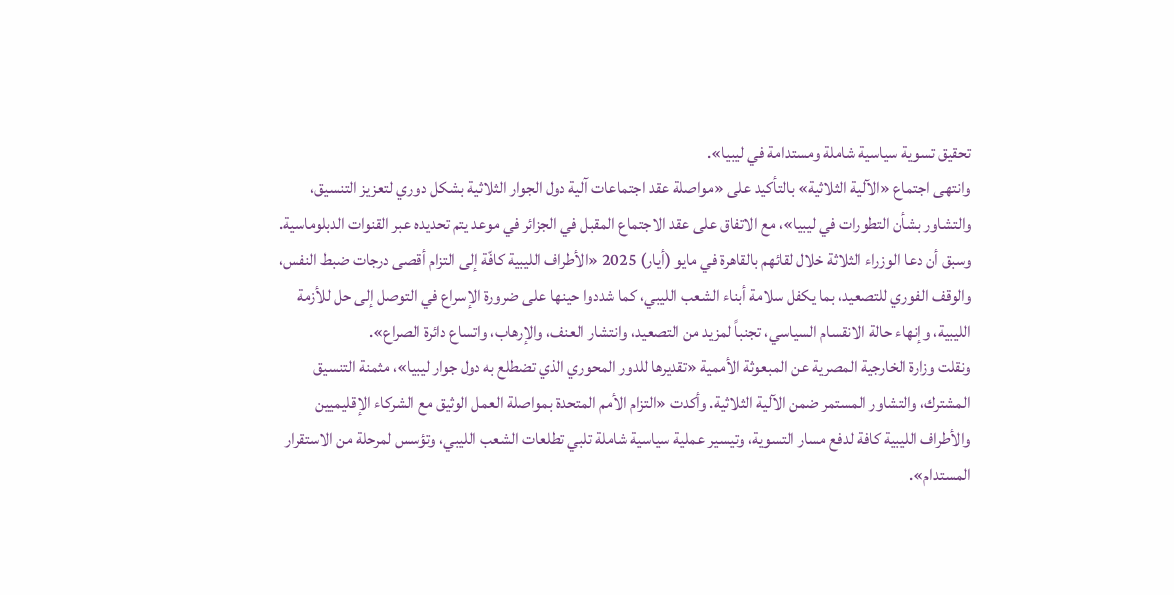تحقيق تسوية سياسية شاملة ومستدامة في ليبيا».
وانتهى اجتماع «الآلية الثلاثية» بالتأكيد على «مواصلة عقد اجتماعات آلية دول الجوار الثلاثية بشكل دوري لتعزيز التنسيق، والتشاور بشأن التطورات في ليبيا»، مع الاتفاق على عقد الاجتماع المقبل في الجزائر في موعد يتم تحديده عبر القنوات الدبلوماسية.
وسبق أن دعا الوزراء الثلاثة خلال لقائهم بالقاهرة في مايو (أيار) 2025 «الأطراف الليبية كافّة إلى التزام أقصى درجات ضبط النفس، والوقف الفوري للتصعيد، بما يكفل سلامة أبناء الشعب الليبي، كما شددوا حينها على ضرورة الإسراع في التوصل إلى حل للأزمة الليبية، وإنهاء حالة الانقسام السياسي، تجنباً لمزيد من التصعيد، وانتشار العنف، والإرهاب، واتساع دائرة الصراع».
ونقلت وزارة الخارجية المصرية عن المبعوثة الأممية «تقديرها للدور المحوري الذي تضطلع به دول جوار ليبيا»، مثمنة التنسيق المشترك، والتشاور المستمر ضمن الآلية الثلاثية. وأكدت «التزام الأمم المتحدة بمواصلة العمل الوثيق مع الشركاء الإقليميين والأطراف الليبية كافة لدفع مسار التسوية، وتيسير عملية سياسية شاملة تلبي تطلعات الشعب الليبي، وتؤسس لمرحلة من الاستقرار المستدام».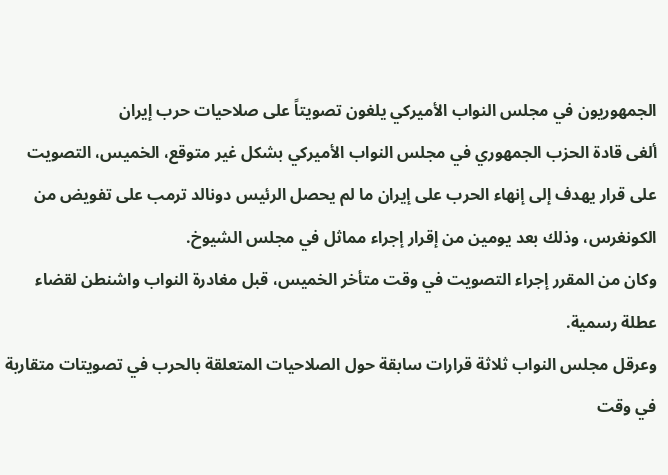الجمهوريون في مجلس النواب الأميركي يلغون تصويتاً على صلاحيات حرب إيران
ألغى قادة الحزب الجمهوري في مجلس النواب الأميركي بشكل غير متوقع، الخميس، التصويت على قرار يهدف إلى إنهاء الحرب على إيران ما لم يحصل الرئيس دونالد ترمب على تفويض من الكونغرس، وذلك بعد يومين من إقرار إجراء مماثل في مجلس الشيوخ.
وكان من المقرر إجراء التصويت في وقت متأخر الخميس، قبل مغادرة النواب واشنطن لقضاء عطلة رسمية.
وعرقل مجلس النواب ثلاثة قرارات سابقة حول الصلاحيات المتعلقة بالحرب في تصويتات متقاربة في وقت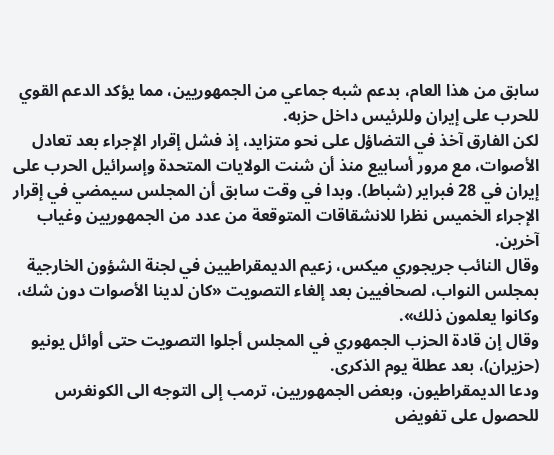سابق من هذا العام، بدعم شبه جماعي من الجمهوريين، مما يؤكد الدعم القوي للحرب على إيران وللرئيس داخل حزبه.
لكن الفارق آخذ في التضاؤل على نحو متزايد، إذ فشل إقرار الإجراء بعد تعادل الأصوات، مع مرور أسابيع منذ أن شنت الولايات المتحدة وإسرائيل الحرب على إيران في 28 فبراير (شباط). وبدا في وقت سابق أن المجلس سيمضي في إقرار الإجراء الخميس نظرا للانشقاقات المتوقعة من عدد من الجمهوريين وغياب آخرين.
وقال النائب جريجوري ميكس، زعيم الديمقراطيين في لجنة الشؤون الخارجية بمجلس النواب، لصحافيين بعد إلغاء التصويت «كان لدينا الأصوات دون شك، وكانوا يعلمون ذلك».
وقال إن قادة الحزب الجمهوري في المجلس أجلوا التصويت حتى أوائل يونيو (حزيران)، بعد عطلة يوم الذكرى.
ودعا الديمقراطيون، وبعض الجمهوريين، ترمب إلى التوجه الى الكونغرس للحصول على تفويض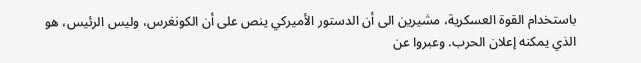باستخدام القوة العسكرية، مشيرين الى أن الدستور الأميركي ينص على أن الكونغرس، وليس الرئيس، هو الذي يمكنه إعلان الحرب. وعبروا عن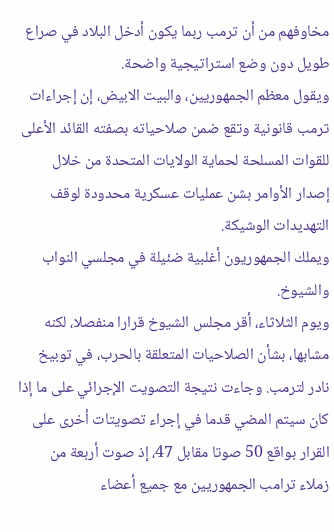مخاوفهم من أن ترمب ربما يكون أدخل البلاد في صراع طويل دون وضع استراتيجية واضحة.
ويقول معظم الجمهوريين، والبيت الابيض، إن إجراءات ترمب قانونية وتقع ضمن صلاحياته بصفته القائد الأعلى للقوات المسلحة لحماية الولايات المتحدة من خلال إصدار الأوامر بشن عمليات عسكرية محدودة لوقف التهديدات الوشيكة.
ويملك الجمهوريون أغلبية ضئيلة في مجلسي النواب والشيوخ.
ويوم الثلاثاء، أقر مجلس الشيوخ قرارا منفصلا، لكنه مشابها، بشأن الصلاحيات المتعلقة بالحرب، في توبيخ نادر لترمب. وجاءت نتيجة التصويت الإجرائي على ما إذا كان سيتم المضي قدما في إجراء تصويتات أخرى على القرار بواقع 50 صوتا مقابل 47، إذ صوت أربعة من زملاء ترامب الجمهوريين مع جميع أعضاء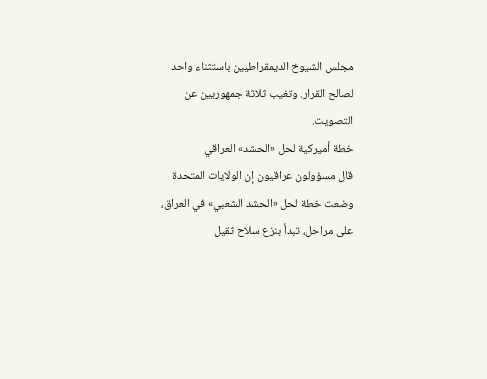مجلس الشيوخ الديمقراطيين باستثناء واحد لصالح القرار. وتغيب ثلاثة جمهوريين عن التصويت.
خطة أميركية لحل «الحشد» العراقي
قال مسؤولون عراقيون إن الولايات المتحدة وضعت خطة لحل «الحشد الشعبي» في العراق، على مراحل، تبدأ بنزع سلاح ثقيل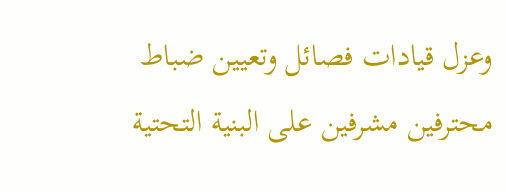وعزل قيادات فصائل وتعيين ضباط محترفين مشرفين على البنية التحتية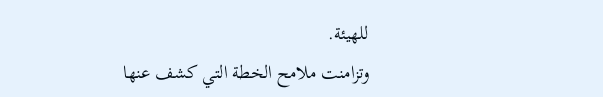للهيئة.
وتزامنت ملامح الخطة التي كشف عنها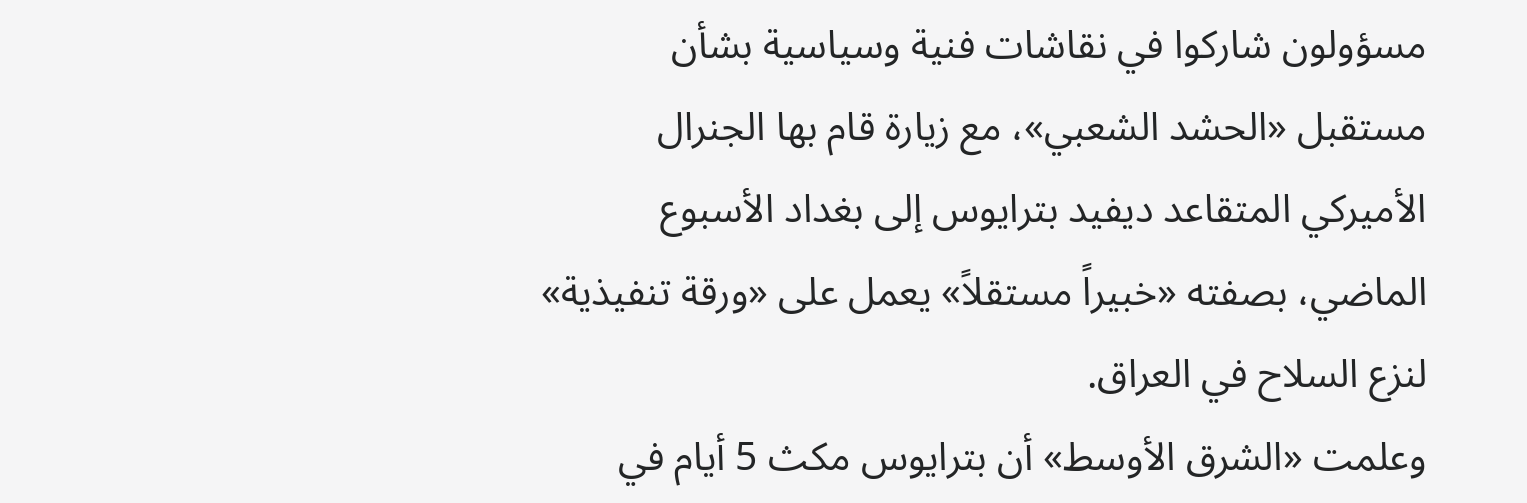مسؤولون شاركوا في نقاشات فنية وسياسية بشأن مستقبل «الحشد الشعبي»، مع زيارة قام بها الجنرال الأميركي المتقاعد ديفيد بترايوس إلى بغداد الأسبوع الماضي، بصفته «خبيراً مستقلاً» يعمل على «ورقة تنفيذية» لنزع السلاح في العراق.
وعلمت «الشرق الأوسط» أن بترايوس مكث 5 أيام في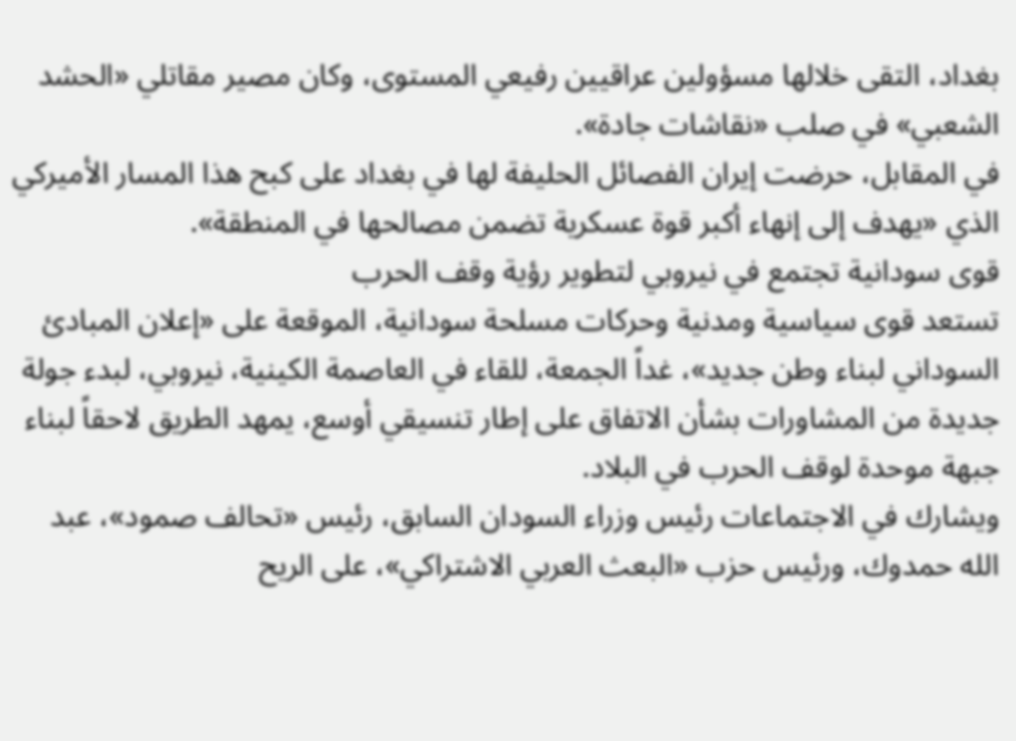بغداد، التقى خلالها مسؤولين عراقيين رفيعي المستوى، وكان مصير مقاتلي «الحشد الشعبي» في صلب «نقاشات جادة».
في المقابل، حرضت إيران الفصائل الحليفة لها في بغداد على كبح هذا المسار الأميركي الذي «يهدف إلى إنهاء أكبر قوة عسكرية تضمن مصالحها في المنطقة».
قوى سودانية تجتمع في نيروبي لتطوير رؤية وقف الحرب
تستعد قوى سياسية ومدنية وحركات مسلحة سودانية، الموقعة على «إعلان المبادئ السوداني لبناء وطن جديد»، غداً الجمعة، للقاء في العاصمة الكينية، نيروبي، لبدء جولة جديدة من المشاورات بشأن الاتفاق على إطار تنسيقي أوسع، يمهد الطريق لاحقاً لبناء جبهة موحدة لوقف الحرب في البلاد.
ويشارك في الاجتماعات رئيس وزراء السودان السابق، رئيس «تحالف صمود»، عبد الله حمدوك، ورئيس حزب «البعث العربي الاشتراكي»، على الريح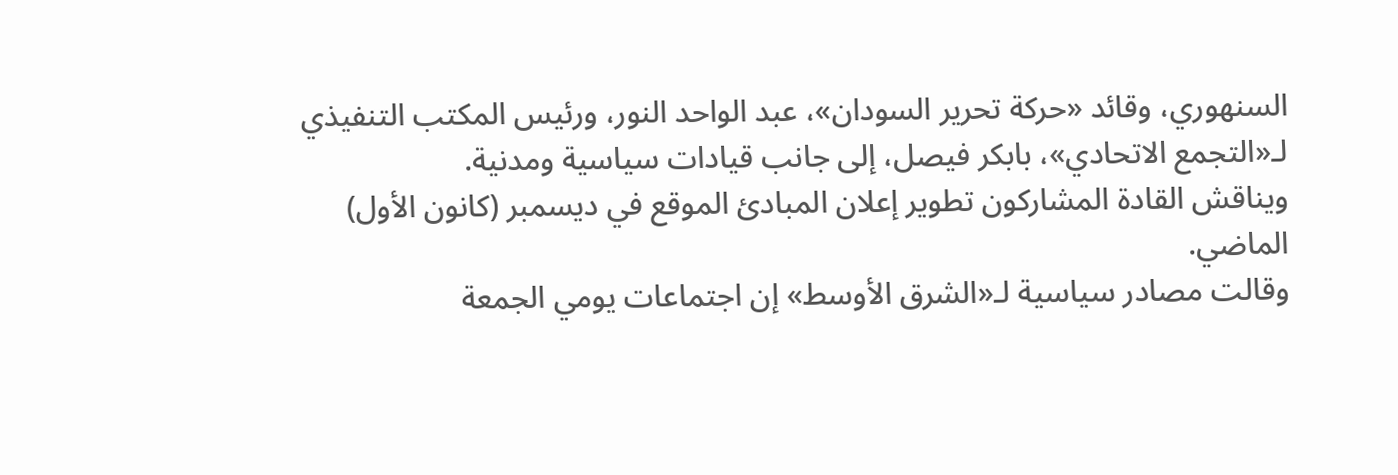السنهوري، وقائد «حركة تحرير السودان»، عبد الواحد النور، ورئيس المكتب التنفيذي لـ«التجمع الاتحادي»، بابكر فيصل، إلى جانب قيادات سياسية ومدنية.
ويناقش القادة المشاركون تطوير إعلان المبادئ الموقع في ديسمبر (كانون الأول) الماضي.
وقالت مصادر سياسية لـ«الشرق الأوسط» إن اجتماعات يومي الجمعة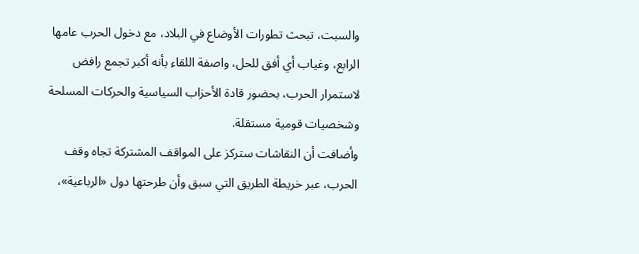والسبت، تبحث تطورات الأوضاع في البلاد، مع دخول الحرب عامها الرابع، وغياب أي أفق للحل، واصفة اللقاء بأنه أكبر تجمع رافض لاستمرار الحرب، بحضور قادة الأحزاب السياسية والحركات المسلحة وشخصيات قومية مستقلة.
وأضافت أن النقاشات ستركز على المواقف المشتركة تجاه وقف الحرب، عبر خريطة الطريق التي سبق وأن طرحتها دول «الرباعية»،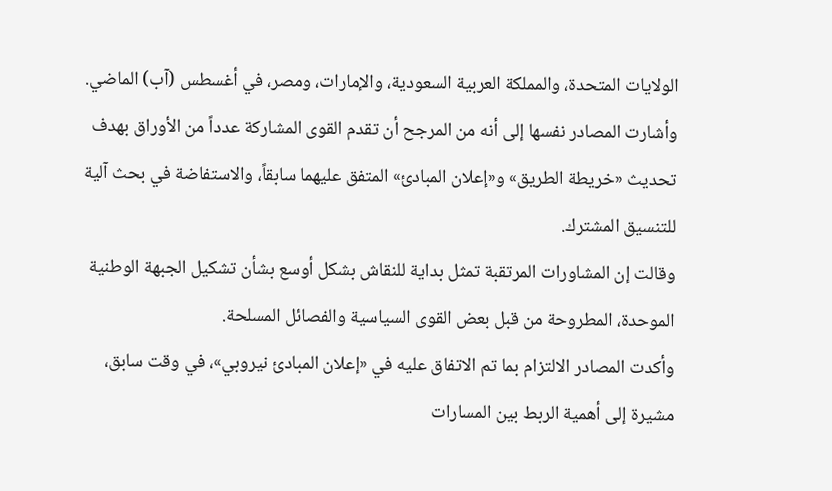الولايات المتحدة، والمملكة العربية السعودية، والإمارات، ومصر، في أغسطس (آب) الماضي.
وأشارت المصادر نفسها إلى أنه من المرجح أن تقدم القوى المشاركة عدداً من الأوراق بهدف تحديث «خريطة الطريق» و«إعلان المبادئ» المتفق عليهما سابقاً، والاستفاضة في بحث آلية للتنسيق المشترك.
وقالت إن المشاورات المرتقبة تمثل بداية للنقاش بشكل أوسع بشأن تشكيل الجبهة الوطنية الموحدة، المطروحة من قبل بعض القوى السياسية والفصائل المسلحة.
وأكدت المصادر الالتزام بما تم الاتفاق عليه في «إعلان المبادئ نيروبي»، في وقت سابق، مشيرة إلى أهمية الربط بين المسارات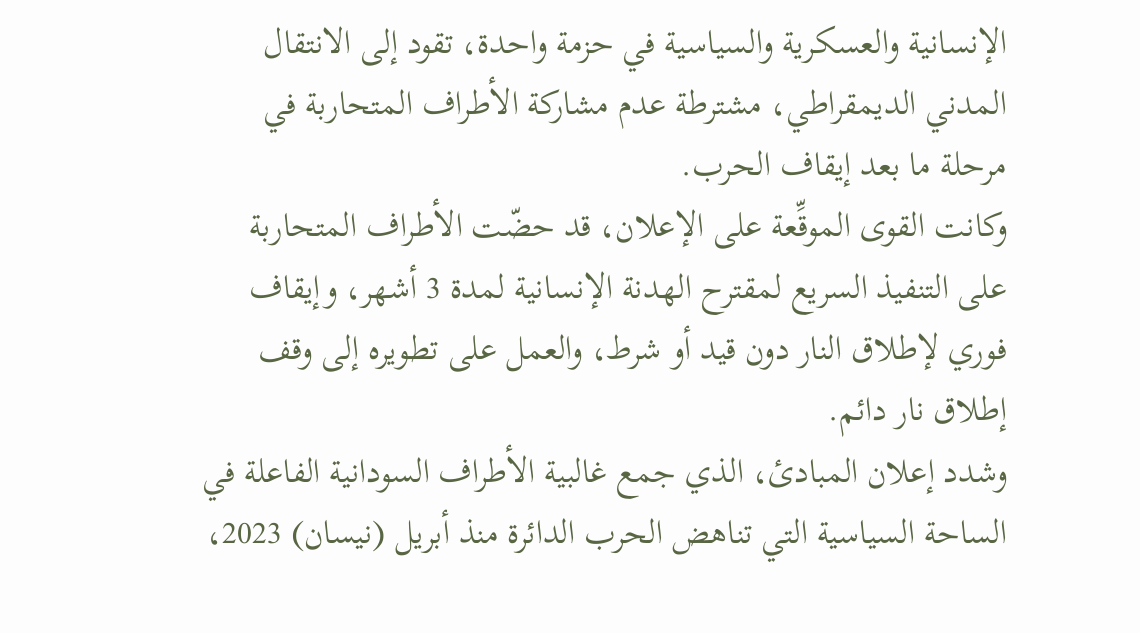الإنسانية والعسكرية والسياسية في حزمة واحدة، تقود إلى الانتقال المدني الديمقراطي، مشترطة عدم مشاركة الأطراف المتحاربة في مرحلة ما بعد إيقاف الحرب.
وكانت القوى الموقِّعة على الإعلان، قد حضّت الأطراف المتحاربة على التنفيذ السريع لمقترح الهدنة الإنسانية لمدة 3 أشهر، وإيقاف فوري لإطلاق النار دون قيد أو شرط، والعمل على تطويره إلى وقف إطلاق نار دائم.
وشدد إعلان المبادئ، الذي جمع غالبية الأطراف السودانية الفاعلة في الساحة السياسية التي تناهض الحرب الدائرة منذ أبريل (نيسان) 2023،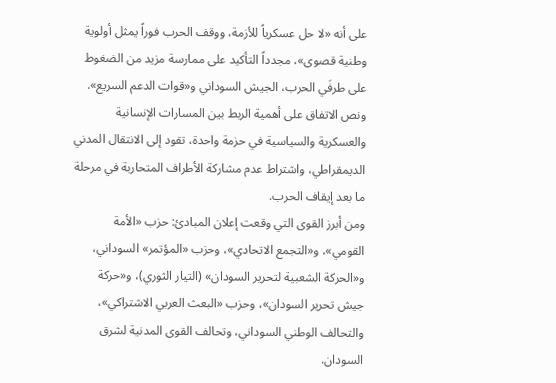على أنه «لا حل عسكرياً للأزمة، ووقف الحرب فوراً يمثل أولوية وطنية قصوى»، مجدداً التأكيد على ممارسة مزيد من الضغوط على طرفَي الحرب، الجيش السوداني و«قوات الدعم السريع».
ونص الاتفاق على أهمية الربط بين المسارات الإنسانية والعسكرية والسياسية في حزمة واحدة، تقود إلى الانتقال المدني الديمقراطي، واشتراط عدم مشاركة الأطراف المتحاربة في مرحلة ما بعد إيقاف الحرب.
ومن أبرز القوى التي وقعت إعلان المبادئ: حزب «الأمة القومي»، و«التجمع الاتحادي»، وحزب «المؤتمر» السوداني، و«الحركة الشعبية لتحرير السودان» (التيار الثوري)، و«حركة جيش تحرير السودان»، وحزب «البعث العربي الاشتراكي»، والتحالف الوطني السوداني، وتحالف القوى المدنية لشرق السودان.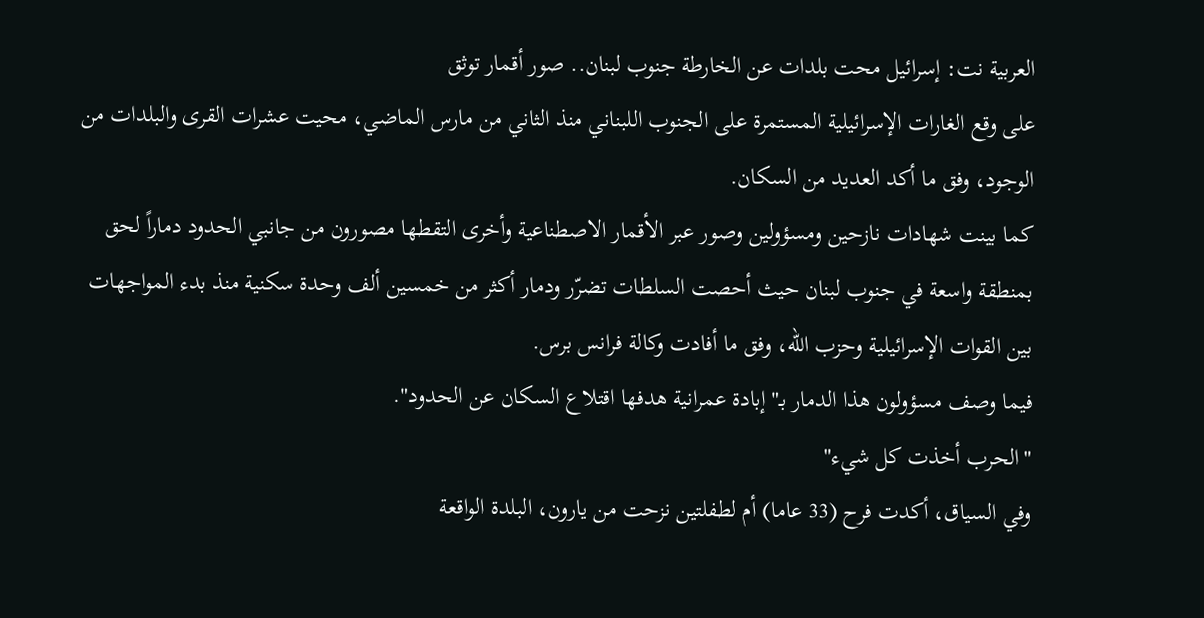العربية نت: إسرائيل محت بلدات عن الخارطة جنوب لبنان.. صور أقمار توثق
على وقع الغارات الإسرائيلية المستمرة على الجنوب اللبناني منذ الثاني من مارس الماضي، محيت عشرات القرى والبلدات من الوجود، وفق ما أكد العديد من السكان.
كما بينت شهادات نازحين ومسؤولين وصور عبر الأقمار الاصطناعية وأخرى التقطها مصورون من جانبي الحدود دماراً لحق بمنطقة واسعة في جنوب لبنان حيث أحصت السلطات تضرّر ودمار أكثر من خمسين ألف وحدة سكنية منذ بدء المواجهات بين القوات الإسرائيلية وحزب الله، وفق ما أفادت وكالة فرانس برس.
فيما وصف مسؤولون هذا الدمار بـ"إبادة عمرانية هدفها اقتلاع السكان عن الحدود".
"الحرب أخذت كل شيء"
وفي السياق، أكدت فرح (33 عاما) أم لطفلتين نزحت من يارون، البلدة الواقعة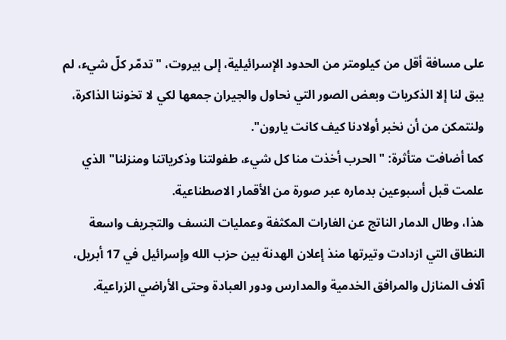على مسافة أقل من كيلومتر من الحدود الإسرائيلية، إلى بيروت، "تدمّر كلّ شيء، لم يبق لنا إلا الذكريات وبعض الصور التي نحاول والجيران جمعها لكي لا تخوننا الذاكرة، ولنتمكن من أن نخبر أولادنا كيف كانت يارون".
كما أضافت متأثرة: "الحرب أخذت منا كل شيء، طفولتنا وذكرياتنا ومنزلنا" الذي علمت قبل أسبوعين بدماره عبر صورة من الأقمار الاصطناعية.
هذا، وطال الدمار الناتج عن الغارات المكثفة وعمليات النسف والتجريف واسعة النطاق التي ازدادت وتيرتها منذ إعلان الهدنة بين حزب الله وإسرائيل في 17 أبريل، آلاف المنازل والمرافق الخدمية والمدارس ودور العبادة وحتى الأراضي الزراعية.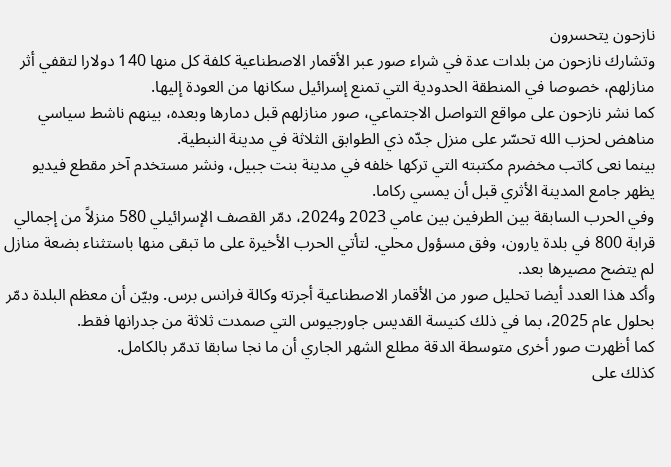نازحون يتحسرون
وتشارك نازحون من بلدات عدة في شراء صور عبر الأقمار الاصطناعية كلفة كل منها 140 دولارا لتقفي أثر منازلهم، خصوصا في المنطقة الحدودية التي تمنع إسرائيل سكانها من العودة إليها.
كما نشر نازحون على مواقع التواصل الاجتماعي، صور منازلهم قبل دمارها وبعده، بينهم ناشط سياسي مناهض لحزب الله تحسّر على منزل جدّه ذي الطوابق الثلاثة في مدينة النبطية.
بينما نعى كاتب مخضرم مكتبته التي تركها خلفه في مدينة بنت جبيل، ونشر مستخدم آخر مقطع فيديو يظهر جامع المدينة الأثري قبل أن يمسي ركاما.
وفي الحرب السابقة بين الطرفين بين عامي 2023 و2024، دمّر القصف الإسرائيلي 580 منزلاً من إجمالي قرابة 800 في بلدة يارون، وفق مسؤول محلي. لتأتي الحرب الأخيرة على ما تبقى منها باستثناء بضعة منازل لم يتضح مصيرها بعد.
وأكد هذا العدد أيضا تحليل صور من الأقمار الاصطناعية أجرته وكالة فرانس برس. وبيّن أن معظم البلدة دمّر بحلول عام 2025، بما في ذلك كنيسة القديس جاورجيوس التي صمدت ثلاثة من جدرانها فقط.
كما أظهرت صور أخرى متوسطة الدقة مطلع الشهر الجاري أن ما نجا سابقا تدمّر بالكامل.
كذلك على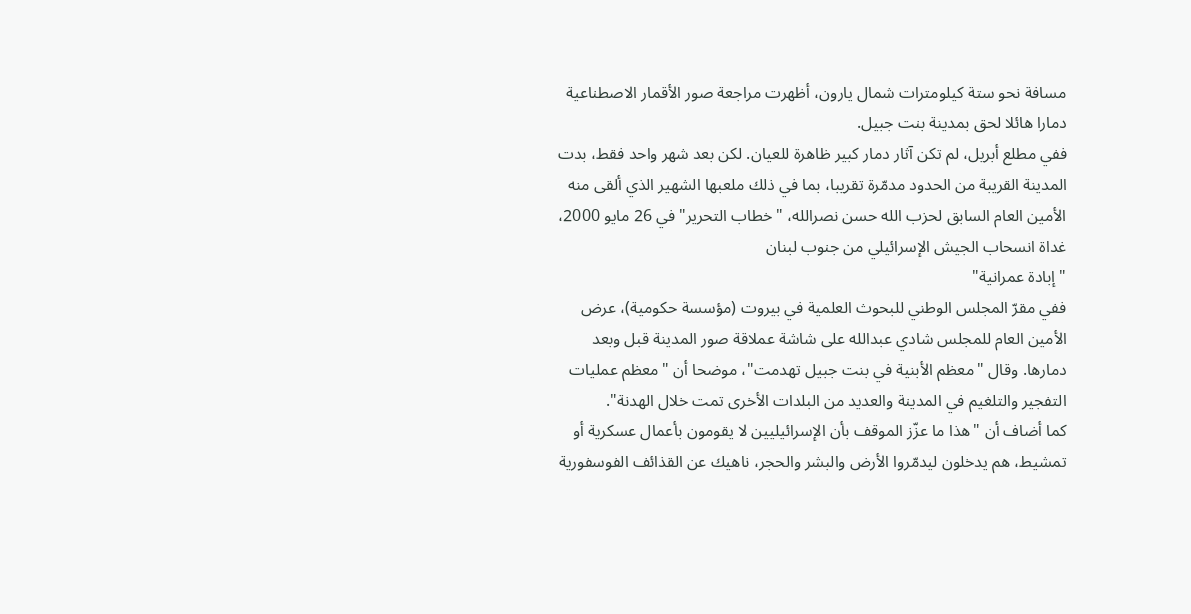مسافة نحو ستة كيلومترات شمال يارون، أظهرت مراجعة صور الأقمار الاصطناعية دمارا هائلا لحق بمدينة بنت جبيل.
ففي مطلع أبريل، لم تكن آثار دمار كبير ظاهرة للعيان. لكن بعد شهر واحد فقط، بدت المدينة القريبة من الحدود مدمّرة تقريبا، بما في ذلك ملعبها الشهير الذي ألقى منه الأمين العام السابق لحزب الله حسن نصرالله، "خطاب التحرير" في 26 مايو 2000، غداة انسحاب الجيش الإسرائيلي من جنوب لبنان
"إبادة عمرانية"
ففي مقرّ المجلس الوطني للبحوث العلمية في بيروت (مؤسسة حكومية)، عرض الأمين العام للمجلس شادي عبدالله على شاشة عملاقة صور المدينة قبل وبعد دمارها. وقال "معظم الأبنية في بنت جبيل تهدمت"، موضحا أن "معظم عمليات التفجير والتلغيم في المدينة والعديد من البلدات الأخرى تمت خلال الهدنة".
كما أضاف أن "هذا ما عزّز الموقف بأن الإسرائيليين لا يقومون بأعمال عسكرية أو تمشيط، هم يدخلون ليدمّروا الأرض والبشر والحجر، ناهيك عن القذائف الفوسفورية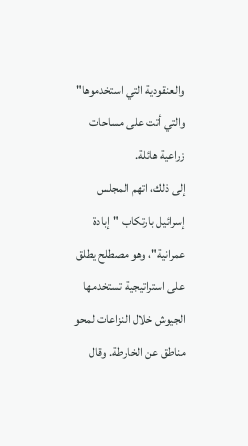والعنقودية التي استخدموها" والتي أتت على مساحات زراعية هائلة.
إلى ذلك، اتهم المجلس إسرائيل بارتكاب "إبادة عمرانية"، وهو مصطلح يطلق على استراتيجية تستخدمها الجيوش خلال النزاعات لمحو مناطق عن الخارطة. وقال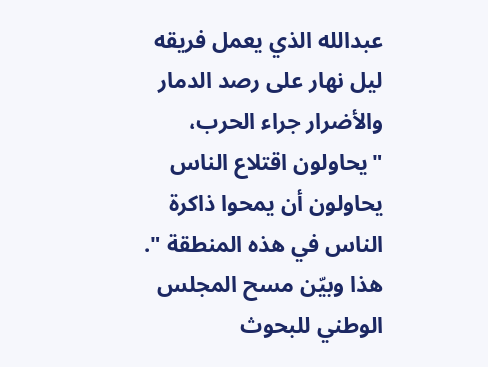عبدالله الذي يعمل فريقه ليل نهار على رصد الدمار والأضرار جراء الحرب، "يحاولون اقتلاع الناس يحاولون أن يمحوا ذاكرة الناس في هذه المنطقة ".
هذا وبيّن مسح المجلس الوطني للبحوث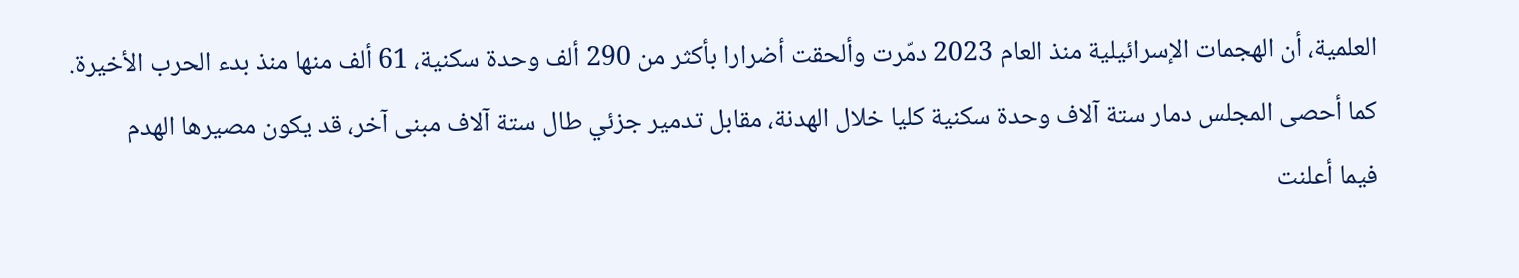العلمية، أن الهجمات الإسرائيلية منذ العام 2023 دمّرت وألحقت أضرارا بأكثر من 290 ألف وحدة سكنية، 61 ألف منها منذ بدء الحرب الأخيرة.
كما أحصى المجلس دمار ستة آلاف وحدة سكنية كليا خلال الهدنة، مقابل تدمير جزئي طال ستة آلاف مبنى آخر، قد يكون مصيرها الهدم
فيما أعلنت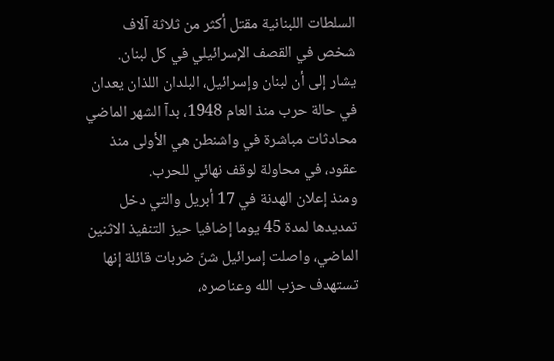السلطات اللبنانية مقتل أكثر من ثلاثة آلاف شخص في القصف الإسرائيلي في كل لبنان.
يشار إلى أن لبنان وإسرائيل، البلدان اللذان يعدان في حالة حرب منذ العام 1948، بدآ الشهر الماضي محادثات مباشرة في واشنطن هي الأولى منذ عقود، في محاولة لوقف نهائي للحرب.
ومنذ إعلان الهدنة في 17 أبريل والتي دخل تمديدها لمدة 45 يوما إضافيا حيز التنفيذ الاثنين الماضي، واصلت إسرائيل شنّ ضربات قائلة إنها تستهدف حزب الله وعناصره،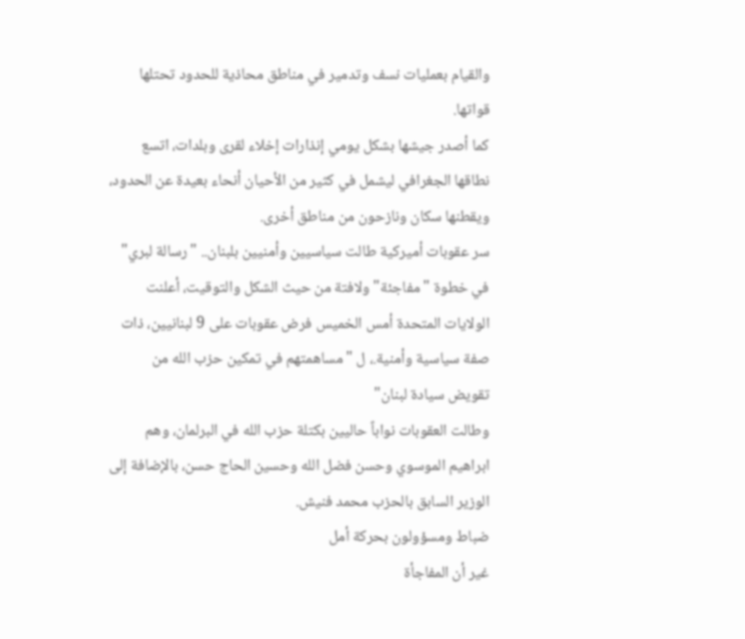والقيام بعمليات نسف وتدمير في مناطق محاذية للحدود تحتلها قواتها.
كما أصدر جيشها بشكل يومي إنذارات إخلاء لقرى وبلدات، اتسع نطاقها الجغرافي ليشمل في كثير من الأحيان أنحاء بعيدة عن الحدود، ويقطنها سكان ونازحون من مناطق أخرى.
سر عقوبات أميركية طالت سياسيين وأمنيين بلبنان.. "رسالة لبري"
في خطوة "مفاجئة" ولافتة من حيث الشكل والتوقيت، أعلنت الولايات المتحدة أمس الخميس فرض عقوبات على 9 لبنانيين، ذات صفة سياسية وأمنية.، ل "مساهمتهم في تمكين حزب الله من تقويض سيادة لبنان"
وطالت العقوبات نواباً حاليين بكتلة حزب الله في البرلمان، وهم ابراهيم الموسوي وحسن فضل الله وحسين الحاج حسن، بالإضافة إلى الوزير السابق بالحزب محمد فنيش.
ضباط ومسؤولون بحركة أمل
غير أن المفاجأة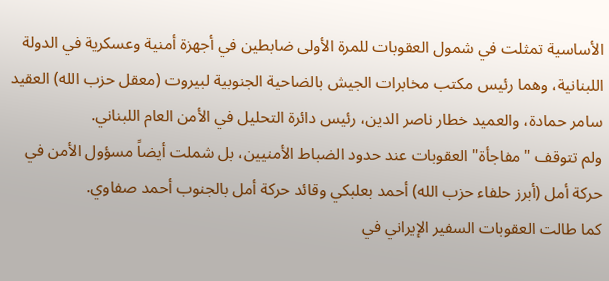الأساسية تمثلت في شمول العقوبات للمرة الأولى ضابطين في أجهزة أمنية وعسكرية في الدولة اللبنانية، وهما رئيس مكتب مخابرات الجيش بالضاحية الجنوبية لبيروت (معقل حزب الله) العقيد سامر حمادة، والعميد خطار ناصر الدين، رئيس دائرة التحليل في الأمن العام اللبناني.
ولم تتوقف "مفاجأة" العقوبات عند حدود الضباط الأمنيين، بل شملت أيضاً مسؤول الأمن في حركة أمل (أبرز حلفاء حزب الله) أحمد بعلبكي وقائد حركة أمل بالجنوب أحمد صفاوي.
كما طالت العقوبات السفير الإيراني في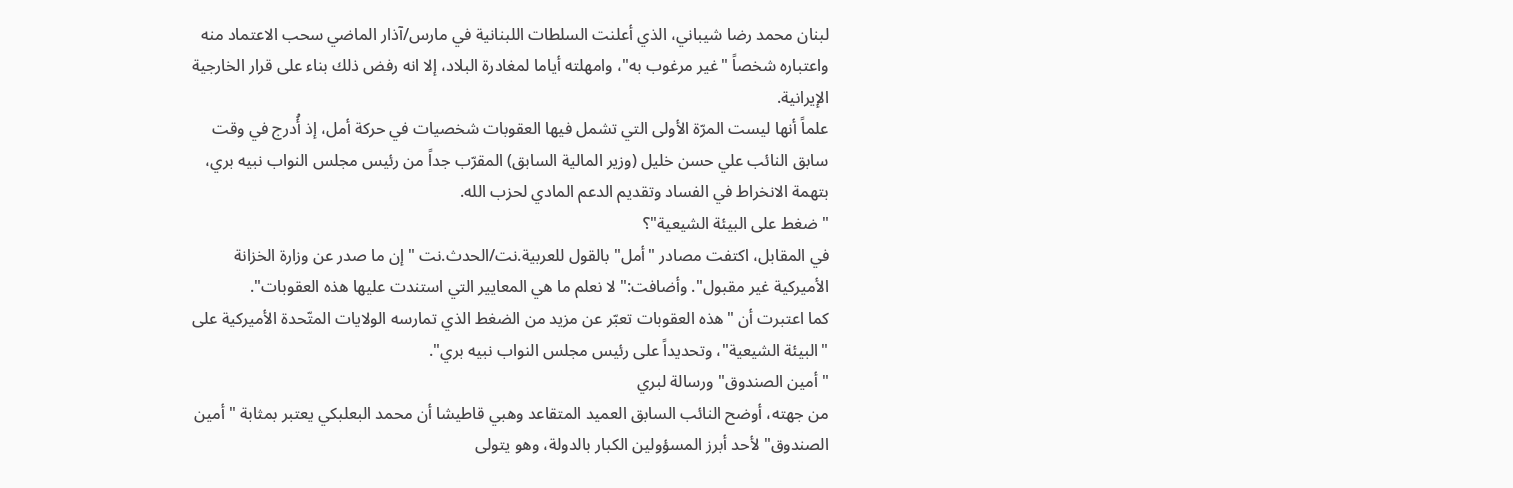لبنان محمد رضا شيباني، الذي أعلنت السلطات اللبنانية في مارس/آذار الماضي سحب الاعتماد منه واعتباره شخصاً "غير مرغوب به"، وامهلته أياما لمغادرة البلاد، إلا انه رفض ذلك بناء على قرار الخارجية الإيرانية.
علماً أنها ليست المرّة الأولى التي تشمل فيها العقوبات شخصيات في حركة أمل، إذ أُدرج في وقت سابق النائب علي حسن خليل (وزير المالية السابق) المقرّب جداً من رئيس مجلس النواب نبيه بري، بتهمة الانخراط في الفساد وتقديم الدعم المادي لحزب الله.
" ضغط على البيئة الشيعية"؟
في المقابل، اكتفت مصادر "أمل" بالقول للعربية.نت/الحدث.نت "إن ما صدر عن وزارة الخزانة الأميركية غير مقبول". وأضافت:" لا نعلم ما هي المعايير التي استندت عليها هذه العقوبات".
كما اعتبرت أن "هذه العقوبات تعبّر عن مزيد من الضغط الذي تمارسه الولايات المتّحدة الأميركية على "البيئة الشيعية"، وتحديداً على رئيس مجلس النواب نبيه بري".
"أمين الصندوق" ورسالة لبري
من جهته، أوضح النائب السابق العميد المتقاعد وهبي قاطيشا أن محمد البعلبكي يعتبر بمثابة "أمين الصندوق" لأحد أبرز المسؤولين الكبار بالدولة، وهو يتولى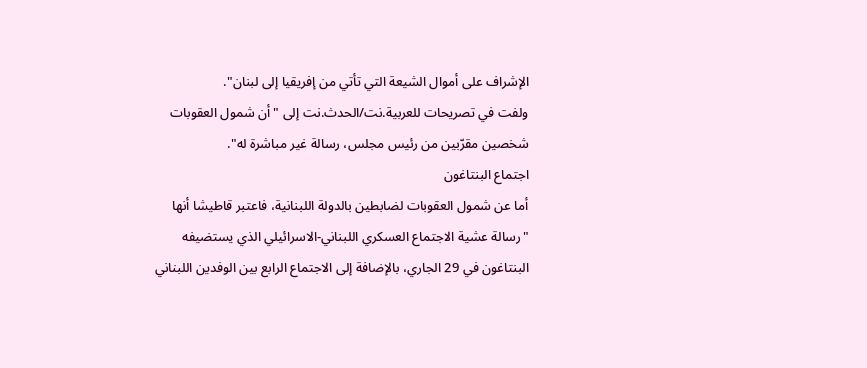الإشراف على أموال الشيعة التي تأتي من إفريقيا إلى لبنان".
ولفت في تصريحات للعربية.نت/الحدث.نت إلى "أن شمول العقوبات شخصين مقرّبين من رئيس مجلس، رسالة غير مباشرة له".
اجتماع البنتاغون
أما عن شمول العقوبات لضابطين بالدولة اللبنانية، فاعتبر قاطيشا أنها "رسالة عشية الاجتماع العسكري اللبناني-الاسرائيلي الذي يستضيفه البنتاغون في 29 الجاري، بالإضافة إلى الاجتماع الرابع بين الوفدين اللبناني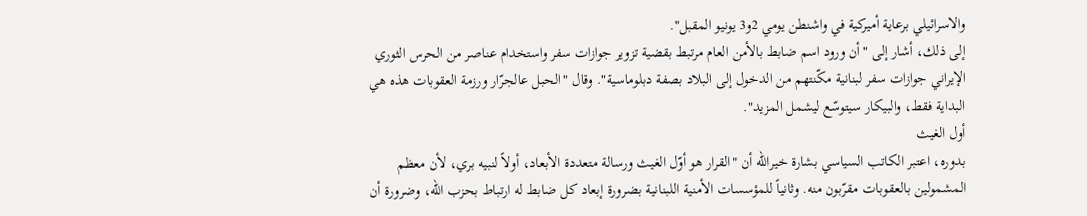والاسرائيلي برعاية أميركية في واشنطن يومي 2و3 يونيو المقبل".
إلى ذلك، أشار إلى "أن ورود اسم ضابط بالأمن العام مرتبط بقضية تزوير جوازات سفر واستخدام عناصر من الحرس الثوري الإيراني جوازات سفر لبنانية مكّنتهم من الدخول إلى البلاد بصفة دبلوماسية". وقال "الحبل عالجرّار ورزمة العقوبات هذه هي البداية فقط، والبيكار سيتوسّع ليشمل المزيد".
أول الغيث
بدوره، اعتبر الكاتب السياسي بشارة خيرالله أن "القرار هو أوّل الغيث ورسالة متعددة الأبعاد، أولاً لنبيه بري، لأن معظم المشمولين بالعقوبات مقرّبون منه. وثانياً للمؤسسات الأمنية اللبنانية بضرورة إبعاد كل ضابط له ارتباط بحزب الله، وضرورة أن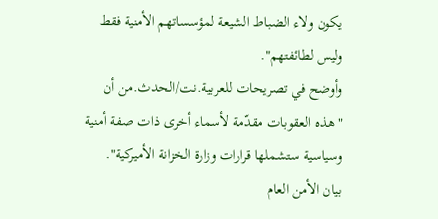يكون ولاء الضباط الشيعة لمؤسساتهم الأمنية فقط وليس لطائفتهم".
وأوضح في تصريحات للعربية.نت/الحدث.من أن "هذه العقوبات مقدّمة لأسماء أخرى ذات صفة أمنية وسياسية ستشملها قرارات وزارة الخزانة الأميركية".
بيان الأمن العام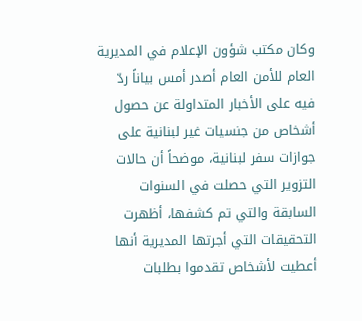وكان مكتب شؤون الإعلام في المديرية العام للأمن العام أصدر أمس بياناً ردّ فيه على الأخبار المتداولة عن حصول أشخاص من جنسيات غير لبنانية على جوازات سفر لبنانية، موضحاً أن حالات التزوير التي حصلت في السنوات السابقة والتي تم كشفها، أظهرت التحقيقات التي أجرتها المديرية أنها أعطيت لأشخاص تقدموا بطلبات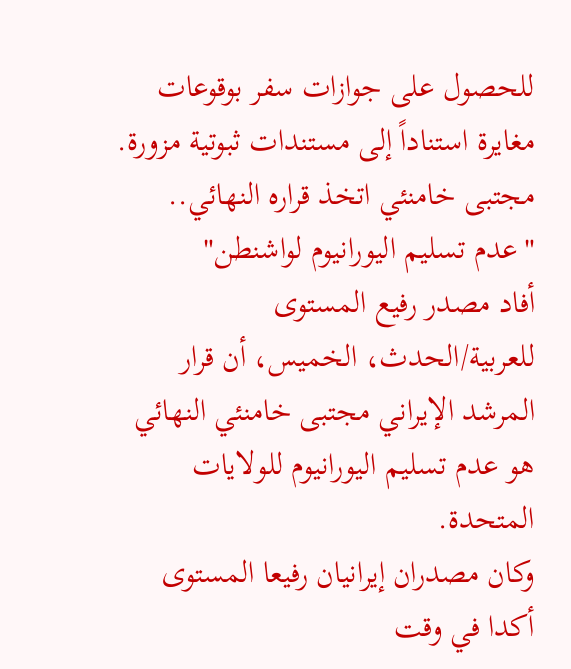للحصول على جوازات سفر بوقوعات مغايرة استناداً إلى مستندات ثبوتية مزورة.
مجتبى خامنئي اتخذ قراره النهائي.. "عدم تسليم اليورانيوم لواشنطن"
أفاد مصدر رفيع المستوى للعربية/الحدث، الخميس، أن قرار المرشد الإيراني مجتبى خامنئي النهائي هو عدم تسليم اليورانيوم للولايات المتحدة.
وكان مصدران إيرانيان رفيعا المستوى أكدا في وقت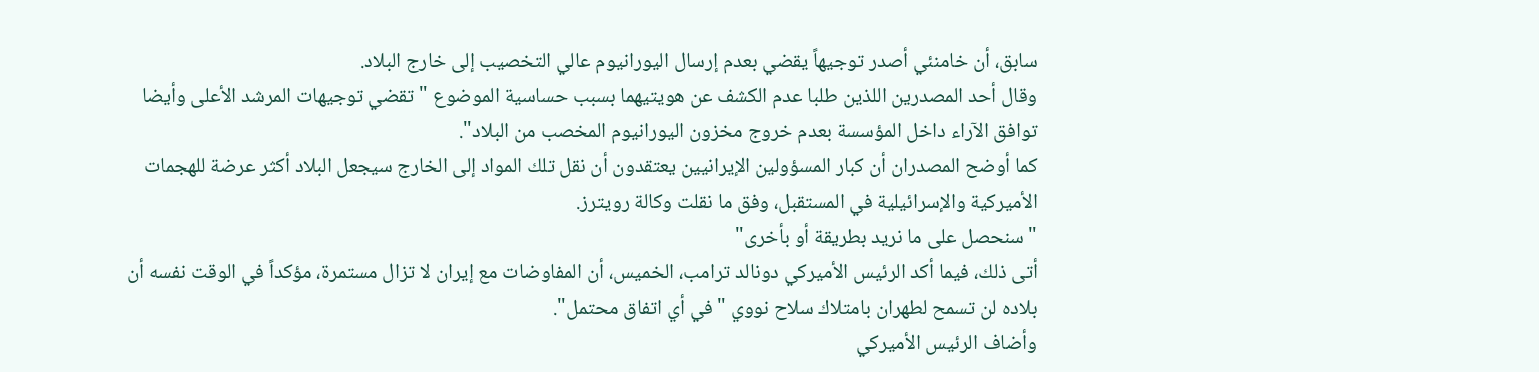سابق، أن خامنئي أصدر توجيهاً يقضي بعدم إرسال اليورانيوم عالي التخصيب إلى خارج البلاد.
وقال أحد المصدرين اللذين طلبا عدم الكشف عن هويتيهما بسبب حساسية الموضوع "تقضي توجيهات المرشد الأعلى وأيضا توافق الآراء داخل المؤسسة بعدم خروج مخزون اليورانيوم المخصب من البلاد".
كما أوضح المصدران أن كبار المسؤولين الإيرانيين يعتقدون أن نقل تلك المواد إلى الخارج سيجعل البلاد أكثر عرضة للهجمات الأميركية والإسرائيلية في المستقبل، وفق ما نقلت وكالة رويترز.
"سنحصل على ما نريد بطريقة أو بأخرى"
أتى ذلك، فيما أكد الرئيس الأميركي دونالد ترامب، الخميس، أن المفاوضات مع إيران لا تزال مستمرة، مؤكداً في الوقت نفسه أن بلاده لن تسمح لطهران بامتلاك سلاح نووي "في أي اتفاق محتمل".
وأضاف الرئيس الأميركي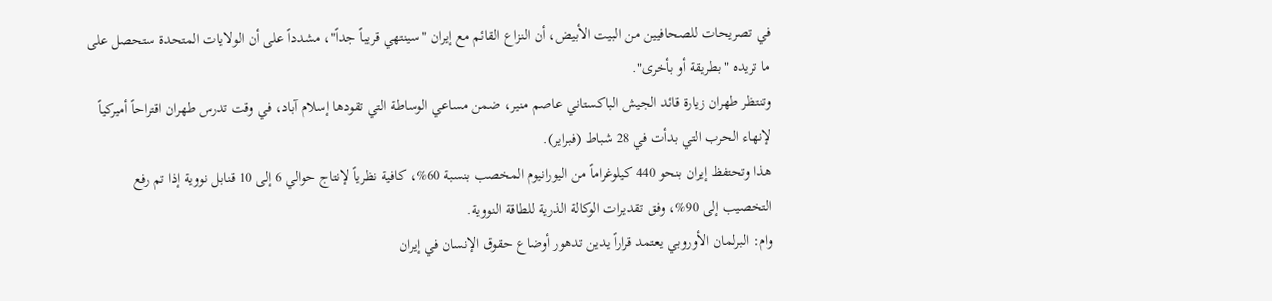في تصريحات للصحافيين من البيت الأبيض، أن النزاع القائم مع إيران "سينتهي قريباً جداً"، مشدداً على أن الولايات المتحدة ستحصل على ما تريده "بطريقة أو بأخرى".
وتنتظر طهران زيارة قائد الجيش الباكستاني عاصم منير، ضمن مساعي الوساطة التي تقودها إسلام آباد، في وقت تدرس طهران اقتراحاً أميركياً لإنهاء الحرب التي بدأت في 28 شباط (فبراير).
هذا وتحتفظ إيران بنحو 440 كيلوغراماً من اليورانيوم المخصب بنسبة 60%، كافية نظرياً لإنتاج حوالي 6 إلى 10 قنابل نووية إذا تم رفع التخصيب إلى 90%، وفق تقديرات الوكالة الذرية للطاقة النووية.
وام: البرلمان الأوروبي يعتمد قراراً يدين تدهور أوضاع حقوق الإنسان في إيران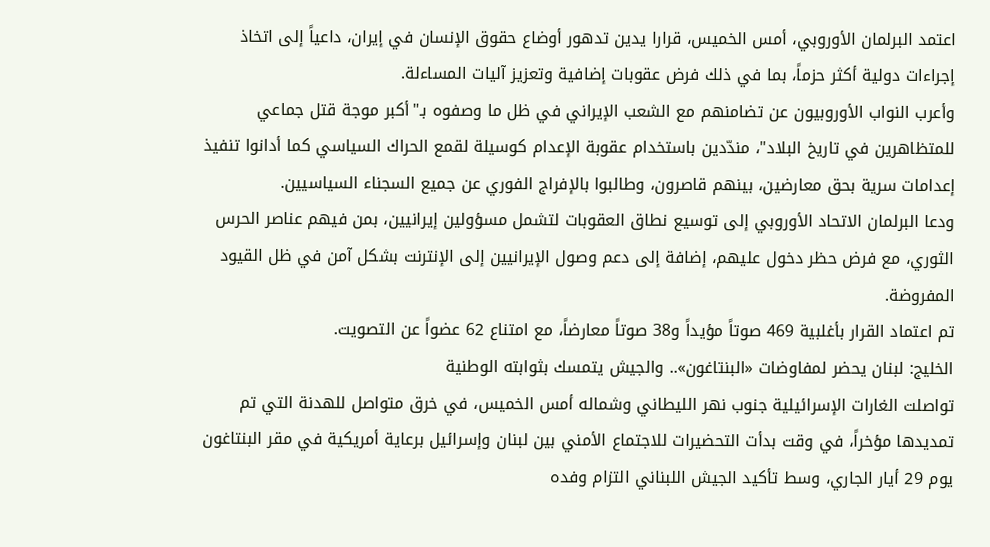اعتمد البرلمان الأوروبي، أمس الخميس، قرارا يدين تدهور أوضاع حقوق الإنسان في إيران، داعياً إلى اتخاذ إجراءات دولية أكثر حزماً، بما في ذلك فرض عقوبات إضافية وتعزيز آليات المساءلة.
وأعرب النواب الأوروبيون عن تضامنهم مع الشعب الإيراني في ظل ما وصفوه بـ"أكبر موجة قتل جماعي للمتظاهرين في تاريخ البلاد"، مندّدين باستخدام عقوبة الإعدام كوسيلة لقمع الحراك السياسي كما أدانوا تنفيذ إعدامات سرية بحق معارضين، بينهم قاصرون، وطالبوا بالإفراج الفوري عن جميع السجناء السياسيين.
ودعا البرلمان الاتحاد الأوروبي إلى توسيع نطاق العقوبات لتشمل مسؤولين إيرانيين، بمن فيهم عناصر الحرس الثوري، مع فرض حظر دخول عليهم، إضافة إلى دعم وصول الإيرانيين إلى الإنترنت بشكل آمن في ظل القيود المفروضة.
تم اعتماد القرار بأغلبية 469 صوتاً مؤيداً و38 صوتاً معارضاً، مع امتناع 62 عضواً عن التصويت.
الخليج: لبنان يحضر لمفاوضات «البنتاغون».. والجيش يتمسك بثوابته الوطنية
تواصلت الغارات الإسرائيلية جنوب نهر الليطاني وشماله أمس الخميس، في خرق متواصل للهدنة التي تم تمديدها مؤخراً، في وقت بدأت التحضيرات للاجتماع الأمني بين لبنان وإسرائيل برعاية أمريكية في مقر البنتاغون يوم 29 أيار الجاري، وسط تأكيد الجيش اللبناني التزام وفده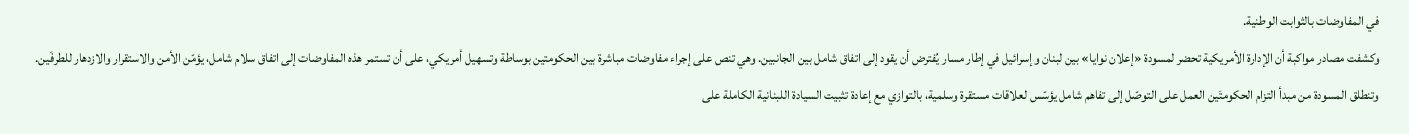في المفاوضات بالثوابت الوطنية.
وكشفت مصادر مواكبة أن الإدارة الأمريكية تحضر لمسودة «إعلان نوايا» بين لبنان وإسرائيل في إطار مسار يُفترض أن يقود إلى اتفاق شامل بين الجانبين. وهي تنص على إجراء مفاوضات مباشرة بين الحكومتين بوساطة وتسهيل أمريكي، على أن تستمر هذه المفاوضات إلى اتفاق سلام شامل، يؤمّن الأمن والاستقرار والازدهار للطرفَين. وتنطلق المسودة من مبدأ التزام الحكومتَين العمل على التوصّل إلى تفاهم شامل يؤسّس لعلاقات مستقرة وسلمية، بالتوازي مع إعادة تثبيت السيادة اللبنانية الكاملة على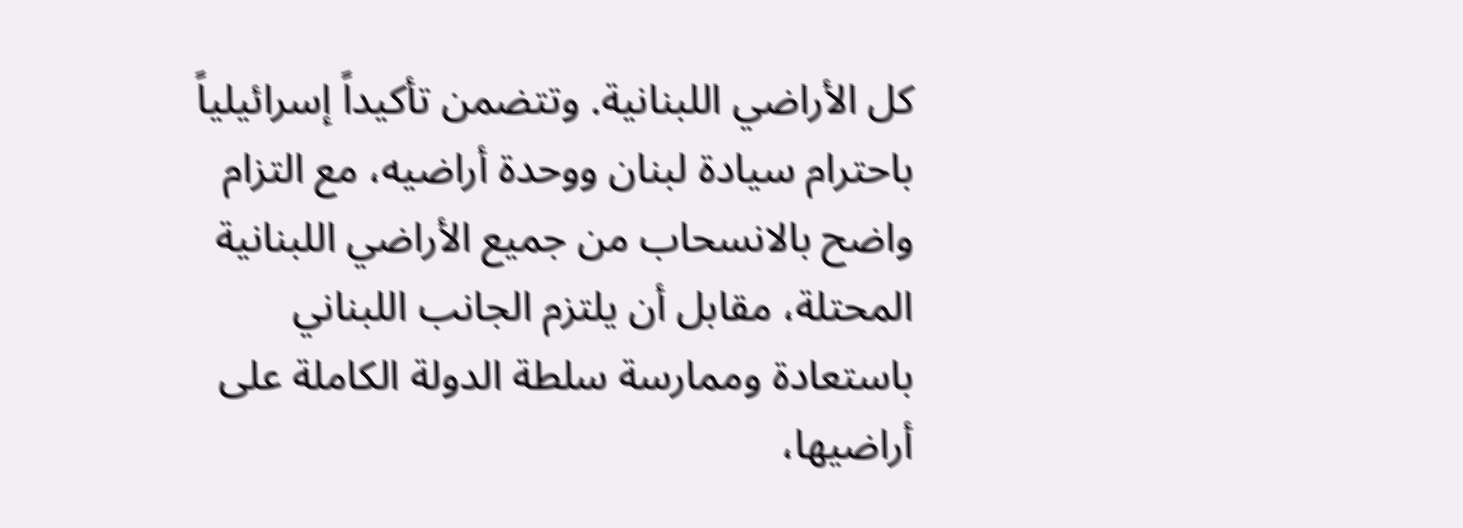كل الأراضي اللبنانية. وتتضمن تأكيداً إسرائيلياً باحترام سيادة لبنان ووحدة أراضيه، مع التزام واضح بالانسحاب من جميع الأراضي اللبنانية المحتلة، مقابل أن يلتزم الجانب اللبناني باستعادة وممارسة سلطة الدولة الكاملة على أراضيها،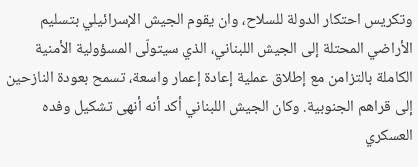وتكريس احتكار الدولة للسلاح، وان يقوم الجيش الإسرائيلي بتسليم الأراضي المحتلة إلى الجيش اللبناني، الذي سيتولّى المسؤولية الأمنية الكاملة بالتزامن مع إطلاق عملية إعادة إعمار واسعة، تسمح بعودة النازحين إلى قراهم الجنوبية. وكان الجيش اللبناني أكد أنه أنهى تشكيل وفده العسكري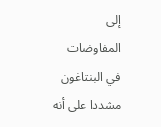إلى المفاوضات في البنتاغون مشددا على أنه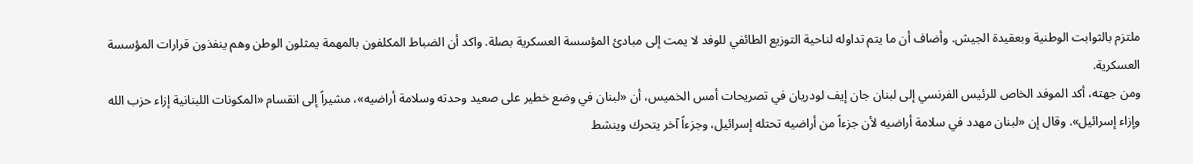ملتزم بالثوابت الوطنية وبعقيدة الجيش. وأضاف أن ما يتم تداوله لناحية التوزيع الطائفي للوفد لا يمت إلى مبادئ المؤسسة العسكرية بصلة. واكد أن الضباط المكلفون بالمهمة يمثلون الوطن وهم ينفذون قرارات المؤسسة العسكرية.
ومن جهته، أكد الموفد الخاص للرئيس الفرنسي إلى لبنان جان إيف لودريان في تصريحات أمس الخميس، أن «لبنان في وضع خطير على صعيد وحدته وسلامة أراضيه»، مشيراً إلى انقسام «المكونات اللبنانية إزاء حزب الله وإزاء إسرائيل». وقال إن «لبنان مهدد في سلامة أراضيه لأن جزءاً من أراضيه تحتله إسرائيل، وجزءاً آخر يتحرك وينشط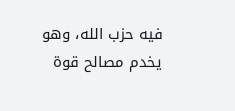فيه حزب الله، وهو يخدم مصالح قوة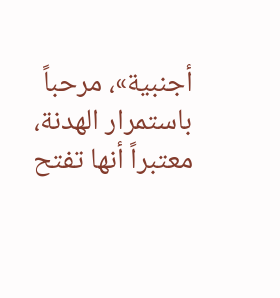أجنبية»، مرحباً باستمرار الهدنة، معتبراً أنها تفتح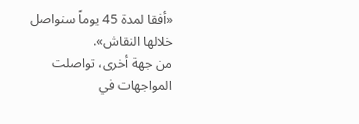«أفقا لمدة 45 يوماً سنواصل خلالها النقاش».
من جهة أخرى، تواصلت المواجهات في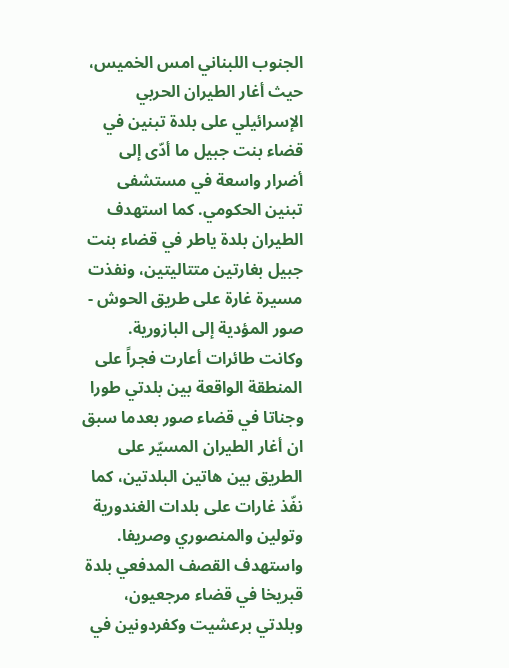الجنوب اللبناني امس الخميس، حيث أغار الطيران الحربي الإسرائيلي على بلدة تبنين في قضاء بنت جبيل ما أدّى إلى أضرار واسعة في مستشفى تبنين الحكومي. كما استهدف الطيران بلدة ياطر في قضاء بنت جبيل بغارتين متتاليتين، ونفذت مسيرة غارة على طريق الحوش - صور المؤدية إلى البازورية. وكانت طائرات أعارت فجراً على المنطقة الواقعة بين بلدتي طورا وجناتا في قضاء صور بعدما سبق ان أغار الطيران المسيّر على الطريق بين هاتين البلدتين، كما نفّذ غارات على بلدات الغندورية وتولين والمنصوري وصريفا. واستهدف القصف المدفعي بلدة قبريخا في قضاء مرجعيون، وبلدتي برعشيت وكفردونين في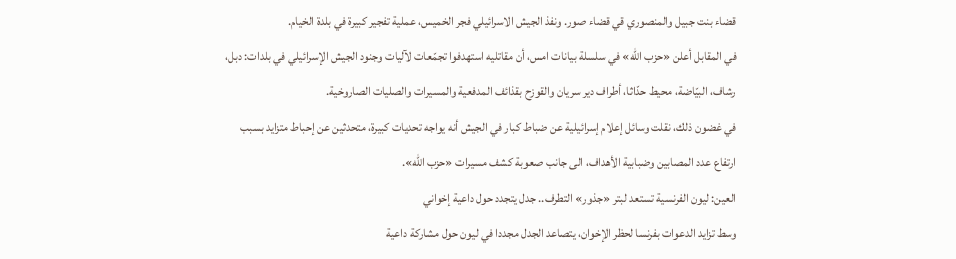قضاء بنت جبيل والمنصوري قي قضاء صور. ونفذ الجيش الاسرائيلي فجر الخميس، عملية تفجير كبيرة في بلدة الخيام.
في المقابل أعلن «حزب الله» في سلسلة بيانات امس، أن مقاتليه استهدفوا تجمّعات لآليات وجنود الجيش الإسرائيلي في بلدات: دبل، رشاف، البيّاضة، محيط حدّاثا، أطراف دير سريان والقوزح بقذائف المدفعية والمسيرات والصليات الصاروخية.
في غضون ذلك، نقلت وسائل إعلام إسرائيلية عن ضباط كبار في الجيش أنه يواجه تحديات كبيرة، متحدثين عن إحباط متزايد بسبب ارتفاع عدد المصابين وضبابية الأهداف، الى جانب صعوبة كشف مسيرات «حزب الله».
العين: ليون الفرنسية تستعد لبتر «جذور» التطرف.. جدل يتجدد حول داعية إخواني
وسط تزايد الدعوات بفرنسا لحظر الإخوان، يتصاعد الجدل مجددا في ليون حول مشاركة داعية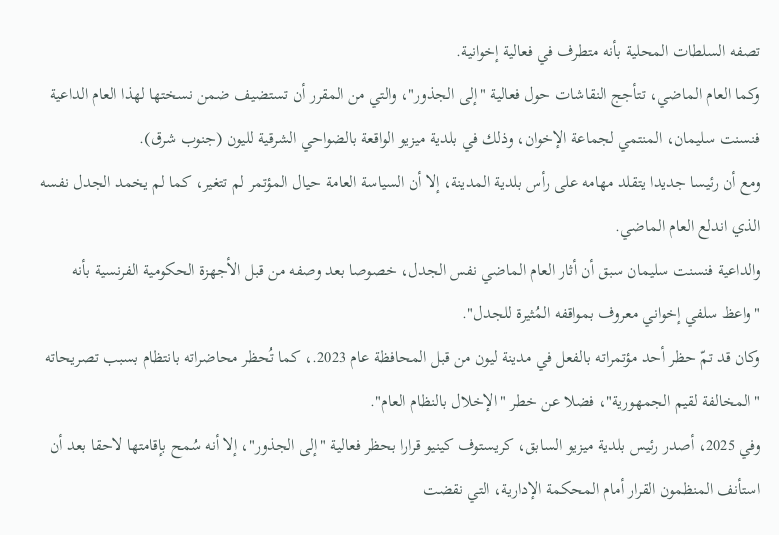تصفه السلطات المحلية بأنه متطرف في فعالية إخوانية.
وكما العام الماضي، تتأجج النقاشات حول فعالية "إلى الجذور"، والتي من المقرر أن تستضيف ضمن نسختها لهذا العام الداعية فنسنت سليمان، المنتمي لجماعة الإخوان، وذلك في بلدية ميزيو الواقعة بالضواحي الشرقية لليون (جنوب شرق).
ومع أن رئيسا جديدا يتقلد مهامه على رأس بلدية المدينة، إلا أن السياسة العامة حيال المؤتمر لم تتغير، كما لم يخمد الجدل نفسه الذي اندلع العام الماضي.
والداعية فنسنت سليمان سبق أن أثار العام الماضي نفس الجدل، خصوصا بعد وصفه من قبل الأجهزة الحكومية الفرنسية بأنه "واعظ سلفي إخواني معروف بمواقفه المُثيرة للجدل".
وكان قد تمّ حظر أحد مؤتمراته بالفعل في مدينة ليون من قبل المحافظة عام 2023.، كما تُحظر محاضراته بانتظام بسبب تصريحاته "المخالفة لقيم الجمهورية"، فضلا عن خطر "الإخلال بالنظام العام".
وفي 2025، أصدر رئيس بلدية ميزيو السابق، كريستوف كينيو قرارا بحظر فعالية "إلى الجذور"، إلا أنه سُمح بإقامتها لاحقا بعد أن استأنف المنظمون القرار أمام المحكمة الإدارية، التي نقضت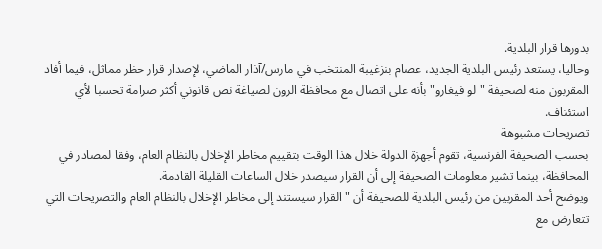بدورها قرار البلدية.
وحاليا، يستعد رئيس البلدية الجديد، عصام بنزغيبة المنتخب في مارس/آذار الماضي، لإصدار قرار حظر مماثل، فيما أفاد المقربون منه لصحيفة "لو فيغارو" بأنه على اتصال مع محافظة الرون لصياغة نص قانوني أكثر صرامة تحسبا لأي استئناف.
تصريحات مشبوهة
بحسب الصحيفة الفرنسية، تقوم أجهزة الدولة خلال هذا الوقت بتقييم مخاطر الإخلال بالنظام العام، وفقا لمصادر في المحافظة، بينما تشير معلومات الصحيفة إلى أن القرار سيصدر خلال الساعات القليلة القادمة.
ويوضح أحد المقربين من رئيس البلدية للصحيفة أن "القرار سيستند إلى مخاطر الإخلال بالنظام العام والتصريحات التي تتعارض مع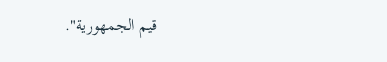قيم الجمهورية".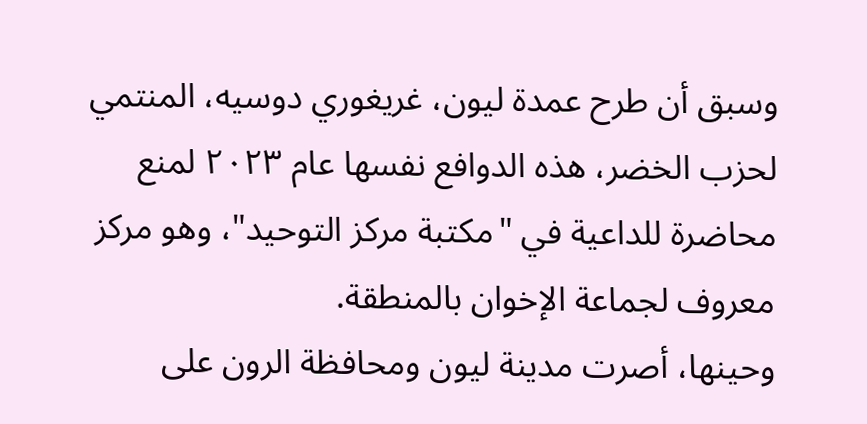وسبق أن طرح عمدة ليون، غريغوري دوسيه، المنتمي لحزب الخضر، هذه الدوافع نفسها عام ٢٠٢٣ لمنع محاضرة للداعية في "مكتبة مركز التوحيد"، وهو مركز معروف لجماعة الإخوان بالمنطقة.
وحينها، أصرت مدينة ليون ومحافظة الرون على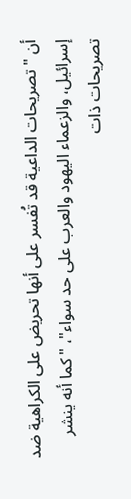أن "تصريحات الداعية قد تُفسر على أنها تحريض على الكراهية ضد إسرائيل، والزعماء اليهود والعرب على حد سواء"، "كما أنه ينشر تصريحات ذات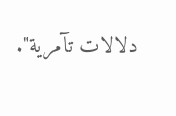دلالات تآمرية".